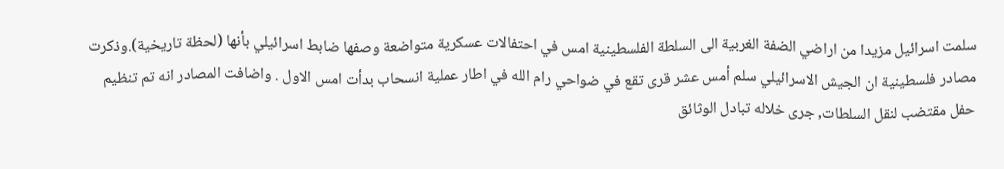سلمت اسرائيل مزيدا من اراضي الضفة الغربية الى السلطة الفلسطينية امس في احتفالات عسكرية متواضعة وصفها ضابط اسرائيلي بأنها (لحظة تاريخية).وذكرت مصادر فلسطينية ان الجيش الاسرائيلي سلم أمس عشر قرى تقع في ضواحي رام الله في اطار عملية انسحاب بدأت امس الاول . واضافت المصادر انه تم تنظيم حفل مقتضب لنقل السلطات, جرى خلاله تبادل الوثائق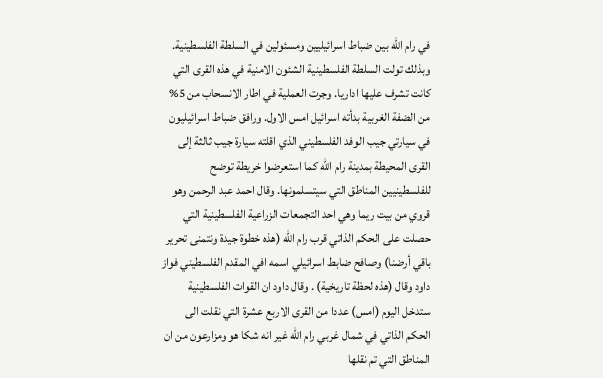في رام الله بين ضباط اسرائيليين ومسئولين في السلطة الفلسطينية. وبذلك تولت السلطة الفلسطينية الشئون الامنية في هذه القرى التي كانت تشرف عليها اداريا. وجرت العملية في اطار الانسحاب من 5% من الضفة الغربية بدأته اسرائيل امس الاول. ورافق ضباط اسرائيليون في سيارتي جيب الوفد الفلسطيني الذي اقلته سيارة جيب ثالثة إلى القرى المحيطة بمدينة رام الله كما استعرضوا خريطة توضح للفلسطينيين المناطق التي سيتسلمونها. وقال احمد عبد الرحمن وهو قروي من بيت ريما وهي احد التجمعات الزراعية الفلسطينية التي حصلت على الحكم الذاتي قرب رام الله (هذه خطوة جيدة ونتمنى تحرير باقي أرضنا) وصافح ضابط اسرائيلي اسمه افي المقدم الفلسطيني فواز داود وقال (هذه لحظة تاريخية) . وقال داود ان القوات الفلسطينية ستدخل اليوم (امس) عددا من القرى الاربع عشرة التي نقلت الى الحكم الذاتي في شمال غربي رام الله غير انه شكا هو ومزارعون من ان المناطق التي تم نقلها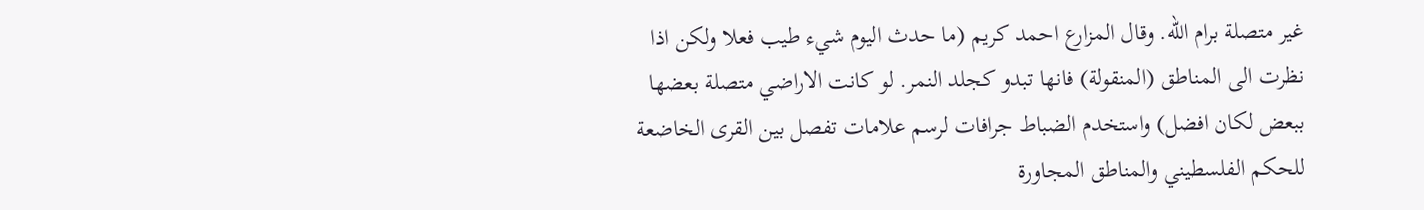غير متصلة برام الله. وقال المزارع احمد كريم (ما حدث اليوم شيء طيب فعلا ولكن اذا نظرت الى المناطق (المنقولة) فانها تبدو كجلد النمر. لو كانت الاراضي متصلة بعضها ببعض لكان افضل) واستخدم الضباط جرافات لرسم علامات تفصل بين القرى الخاضعة للحكم الفلسطيني والمناطق المجاورة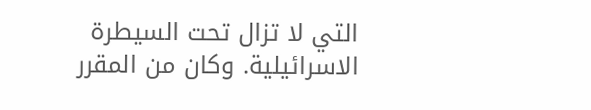التي لا تزال تحت السيطرة الاسرائيلية. وكان من المقرر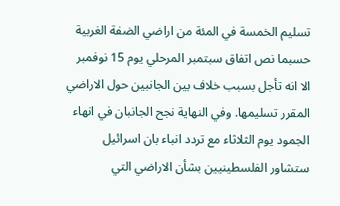تسليم الخمسة في المئة من اراضي الضفة الغربية حسبما نص اتفاق سبتمبر المرحلي يوم 15 نوفمبر الا انه تأجل بسبب خلاف بين الجانبين حول الاراضي المقرر تسليمها. وفي النهاية نجح الجانبان في انهاء الجمود يوم الثلاثاء مع تردد انباء بان اسرائيل ستشاور الفلسطينيين بشأن الاراضي التي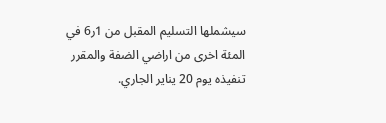سيشملها التسليم المقبل من 1ر6 في المئة اخرى من اراضي الضفة والمقرر تنفيذه يوم 20 يناير الجاري.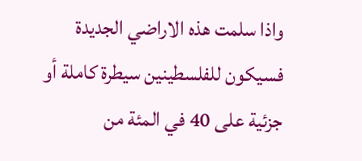واذا سلمت هذه الاراضي الجديدة فسيكون للفلسطينين سيطرة كاملة أو جزئية على 40 في المئة من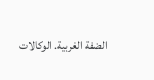الضفة الغربية. الوكالات